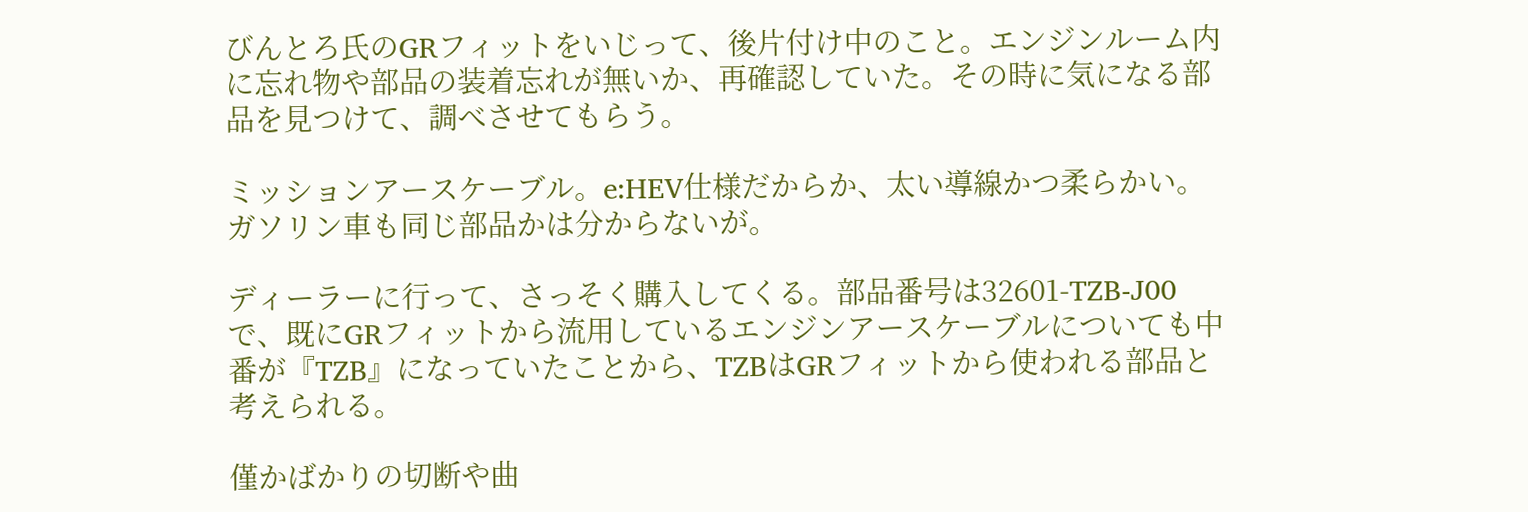びんとろ氏のGRフィットをいじって、後片付け中のこと。エンジンルーム内に忘れ物や部品の装着忘れが無いか、再確認していた。その時に気になる部品を見つけて、調べさせてもらう。

ミッションアースケーブル。e:HEV仕様だからか、太い導線かつ柔らかい。ガソリン車も同じ部品かは分からないが。

ディーラーに行って、さっそく購入してくる。部品番号は32601-TZB-J00で、既にGRフィットから流用しているエンジンアースケーブルについても中番が『TZB』になっていたことから、TZBはGRフィットから使われる部品と考えられる。

僅かばかりの切断や曲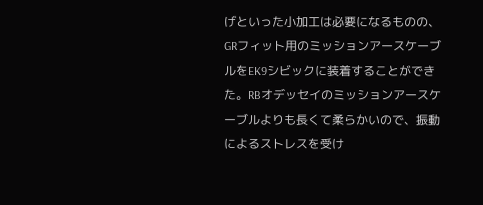げといった小加工は必要になるものの、GRフィット用のミッションアースケーブルをEK9シビックに装着することができた。RBオデッセイのミッションアースケーブルよりも長くて柔らかいので、振動によるストレスを受け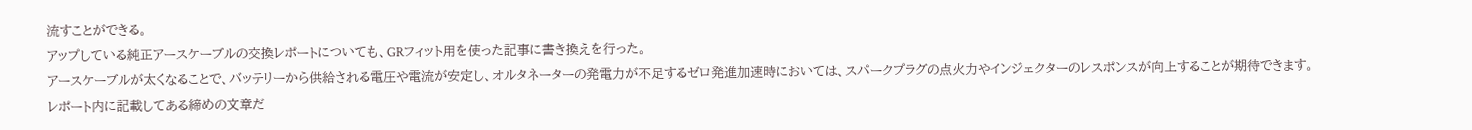流すことができる。
アップしている純正アースケーブルの交換レポートについても、GRフィット用を使った記事に書き換えを行った。
アースケーブルが太くなることで、バッテリーから供給される電圧や電流が安定し、オルタネーターの発電力が不足するゼロ発進加速時においては、スパークプラグの点火力やインジェクターのレスポンスが向上することが期待できます。
レポート内に記載してある締めの文章だ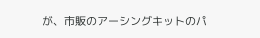が、市販のアーシングキットのパ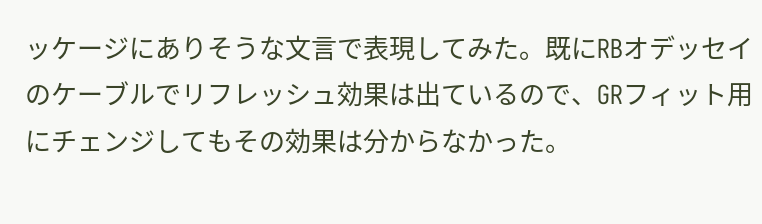ッケージにありそうな文言で表現してみた。既にRBオデッセイのケーブルでリフレッシュ効果は出ているので、GRフィット用にチェンジしてもその効果は分からなかった。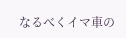なるべくイマ車の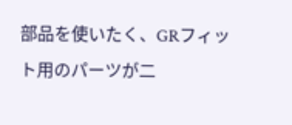部品を使いたく、GRフィット用のパーツが二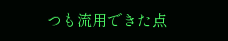つも流用できた点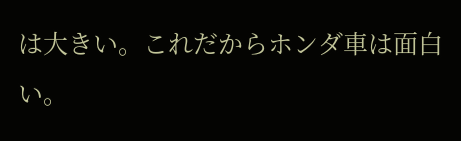は大きい。これだからホンダ車は面白い。